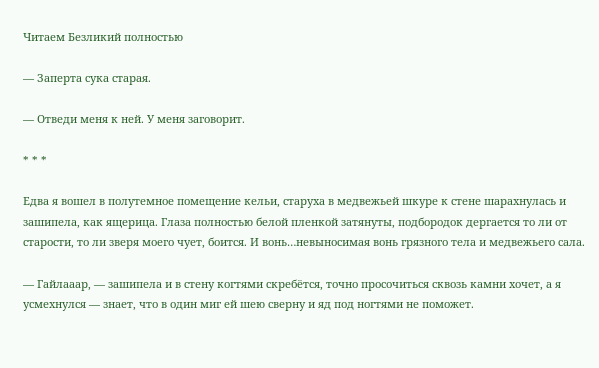Читаем Безликий полностью

— Заперта сука старая.

— Отведи меня к ней. У меня заговорит.

* * *

Едва я вошел в полутемное помещение кельи, старуха в медвежьей шкуре к стене шарахнулась и зашипела, как ящерица. Глаза полностью белой пленкой затянуты, подбородок дергается то ли от старости, то ли зверя моего чует, боится. И вонь…невыносимая вонь грязного тела и медвежьего сала.

— Гайлааар, — зашипела и в стену когтями скребётся, точно просочиться сквозь камни хочет, а я усмехнулся — знает, что в один миг ей шею сверну и яд под ногтями не поможет.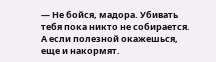— Не бойся, мадора. Убивать тебя пока никто не собирается. А если полезной окажешься, еще и накормят.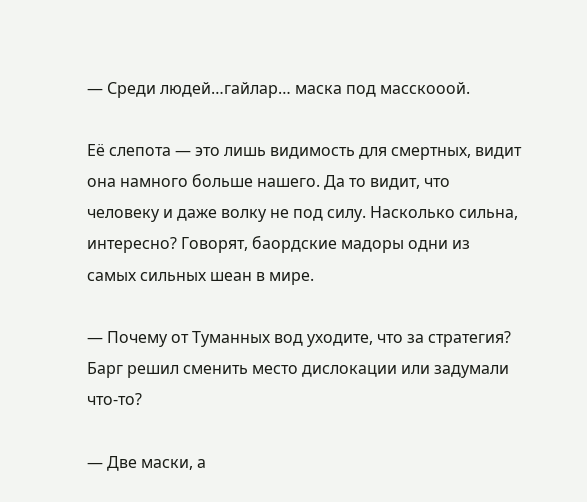— Среди людей…гайлар… маска под масскооой.

Её слепота — это лишь видимость для смертных, видит она намного больше нашего. Да то видит, что человеку и даже волку не под силу. Насколько сильна, интересно? Говорят, баордские мадоры одни из самых сильных шеан в мире.

— Почему от Туманных вод уходите, что за стратегия? Барг решил сменить место дислокации или задумали что-то?

— Две маски, а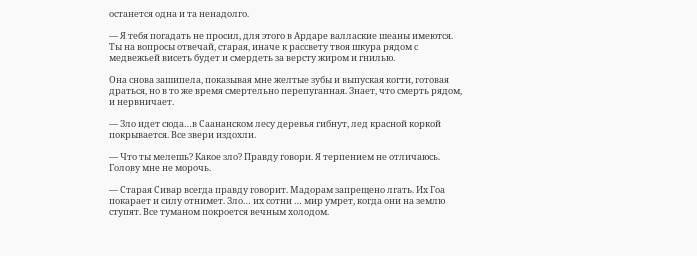останется одна и та ненадолго.

— Я тебя погадать не просил, для этого в Ардаре валлаские шеаны имеются. Ты на вопросы отвечай, старая, иначе к рассвету твоя шкура рядом с медвежьей висеть будет и смердеть за версту жиром и гнилью.

Она снова зашипела, показывая мне желтые зубы и выпуская когти, готовая драться, но в то же время смертельно перепуганная. Знает, что смерть рядом, и нервничает.

— Зло идет сюда…в Саананском лесу деревья гибнут, лед красной коркой покрывается. Все звери издохли.

— Что ты мелешь? Какое зло? Правду говори. Я терпением не отличаюсь. Голову мне не морочь.

— Старая Сивар всегда правду говорит. Мадорам запрещено лгать. Их Гоа покарает и силу отнимет. Зло… их сотни … мир умрет, когда они на землю ступят. Все туманом покроется вечным холодом.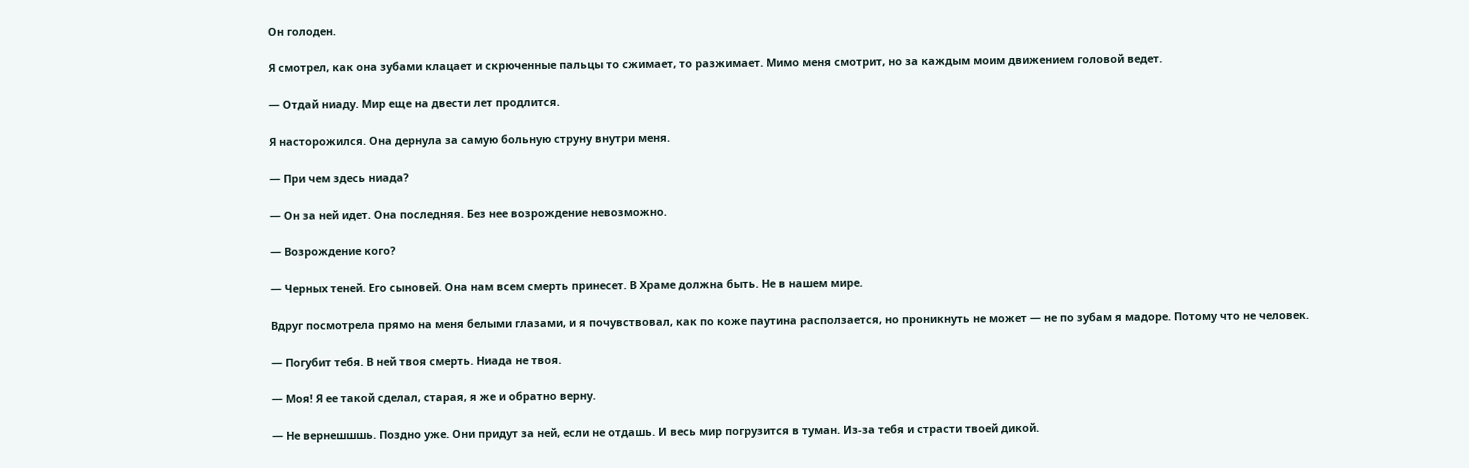Он голоден.

Я смотрел, как она зубами клацает и скрюченные пальцы то сжимает, то разжимает. Мимо меня смотрит, но за каждым моим движением головой ведет.

— Отдай ниаду. Мир еще на двести лет продлится.

Я насторожился. Она дернула за самую больную струну внутри меня.

— При чем здесь ниада?

— Он за ней идет. Она последняя. Без нее возрождение невозможно.

— Возрождение кого?

— Черных теней. Его сыновей. Она нам всем смерть принесет. В Храме должна быть. Не в нашем мире.

Вдруг посмотрела прямо на меня белыми глазами, и я почувствовал, как по коже паутина расползается, но проникнуть не может — не по зубам я мадоре. Потому что не человек.

— Погубит тебя. В ней твоя смерть. Ниада не твоя.

— Моя! Я ее такой сделал, старая, я же и обратно верну.

— Не вернешшшь. Поздно уже. Они придут за ней, если не отдашь. И весь мир погрузится в туман. Из-за тебя и страсти твоей дикой.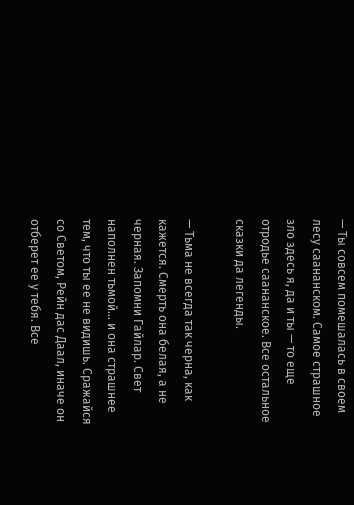— Ты совсем помешалась в своем лесу саананском. Самое страшное зло здесь я, да и ты — то еще отродье саананское. Все остальное сказки да легенды.

— Тьма не всегда так черна, как кажется. Смерть она белая, а не черная. Запомни Гайлар. Свет наполнен тьмой… и она страшнее тем, что ты ее не видишь. Сражайся со Светом, Рейн дас Даал, иначе он отберет ее у тебя. Все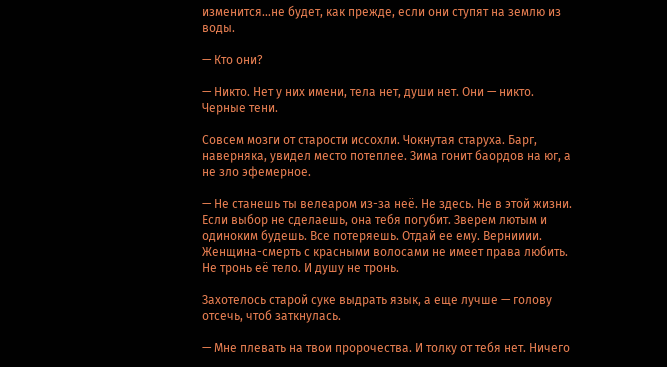изменится…не будет, как прежде, если они ступят на землю из воды.

— Кто они?

— Никто. Нет у них имени, тела нет, души нет. Они — никто. Черные тени.

Совсем мозги от старости иссохли. Чокнутая старуха. Барг, наверняка, увидел место потеплее. Зима гонит баордов на юг, а не зло эфемерное.

— Не станешь ты велеаром из-за неё. Не здесь. Не в этой жизни. Если выбор не сделаешь, она тебя погубит. Зверем лютым и одиноким будешь. Все потеряешь. Отдай ее ему. Вернииии. Женщина-смерть с красными волосами не имеет права любить. Не тронь её тело. И душу не тронь.

Захотелось старой суке выдрать язык, а еще лучше — голову отсечь, чтоб заткнулась.

— Мне плевать на твои пророчества. И толку от тебя нет. Ничего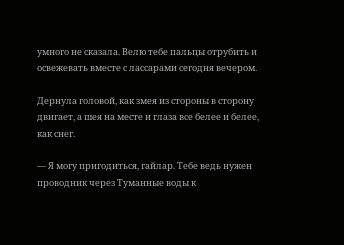умного не сказала. Велю тебе пальцы отрубить и освежевать вместе с лассарами сегодня вечером.

Дернула головой, как змея из стороны в сторону двигает, а шея на месте и глаза все белее и белее, как снег.

— Я могу пригодиться, гайлар. Тебе ведь нужен проводник через Туманные воды к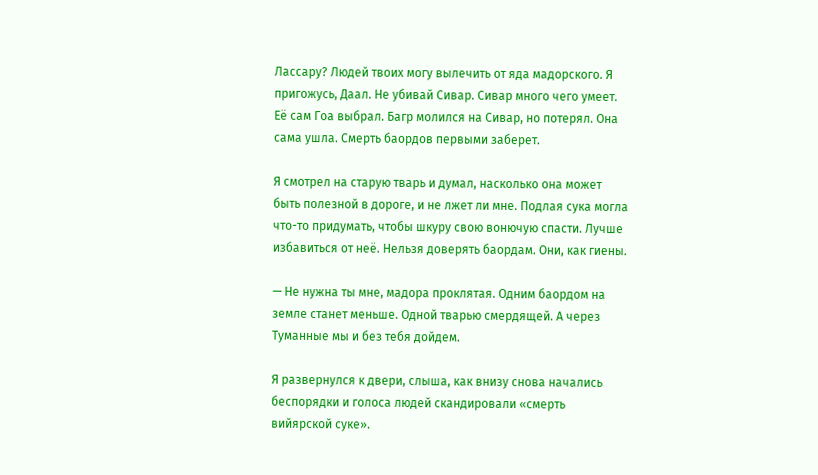Лассару? Людей твоих могу вылечить от яда мадорского. Я пригожусь, Даал. Не убивай Сивар. Сивар много чего умеет. Её сам Гоа выбрал. Багр молился на Сивар, но потерял. Она сама ушла. Смерть баордов первыми заберет.

Я смотрел на старую тварь и думал, насколько она может быть полезной в дороге, и не лжет ли мне. Подлая сука могла что-то придумать, чтобы шкуру свою вонючую спасти. Лучше избавиться от неё. Нельзя доверять баордам. Они, как гиены.

— Не нужна ты мне, мадора проклятая. Одним баордом на земле станет меньше. Одной тварью смердящей. А через Туманные мы и без тебя дойдем.

Я развернулся к двери, слыша, как внизу снова начались беспорядки и голоса людей скандировали «смерть вийярской суке».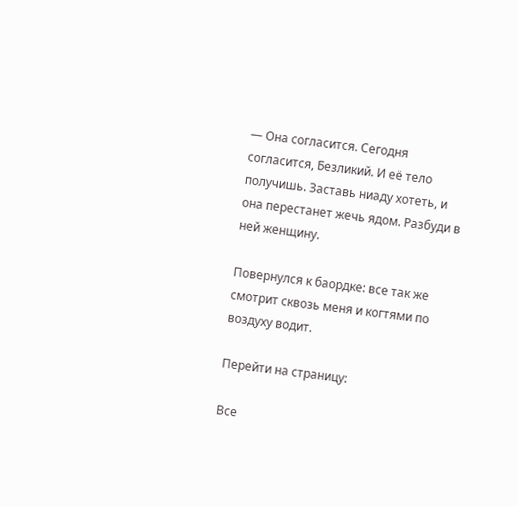— Она согласится. Сегодня согласится, Безликий. И её тело получишь. Заставь ниаду хотеть, и она перестанет жечь ядом. Разбуди в ней женщину.

Повернулся к баордке: все так же смотрит сквозь меня и когтями по воздуху водит.

Перейти на страницу:

Все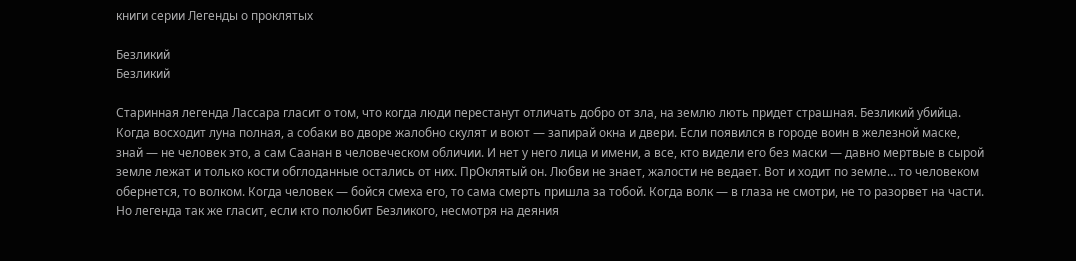книги серии Легенды о проклятых

Безликий
Безликий

Старинная легенда Лассара гласит о том, что когда люди перестанут отличать добро от зла, на землю лють придет страшная. Безликий убийца. Когда восходит луна полная, а собаки во дворе жалобно скулят и воют — запирай окна и двери. Если появился в городе воин в железной маске, знай — не человек это, а сам Саанан в человеческом обличии. И нет у него лица и имени, а все, кто видели его без маски — давно мертвые в сырой земле лежат и только кости обглоданные остались от них. ПрОклятый он. Любви не знает, жалости не ведает. Вот и ходит по земле… то человеком обернется, то волком. Когда человек — бойся смеха его, то сама смерть пришла за тобой. Когда волк — в глаза не смотри, не то разорвет на части. Но легенда так же гласит, если кто полюбит Безликого, несмотря на деяния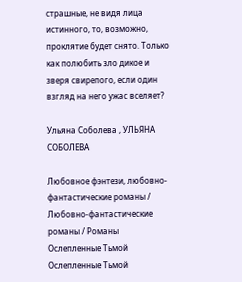страшные, не видя лица истинного, то, возможно, проклятие будет снято. Только как полюбить зло дикое и зверя свирепого, если один взгляд на него ужас вселяет?

Ульяна Соболева , УЛЬЯНА СОБОЛЕВА

Любовное фэнтези, любовно-фантастические романы / Любовно-фантастические романы / Романы
Ослепленные Тьмой
Ослепленные Тьмой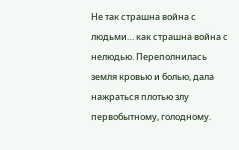Не так страшна война с людьми… как страшна война с нелюдью. Переполнилась земля кровью и болью, дала нажраться плотью злу первобытному, голодному.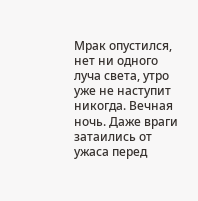Мрак опустился, нет ни одного луча света, утро уже не наступит никогда. Вечная ночь. Даже враги затаились от ужаса перед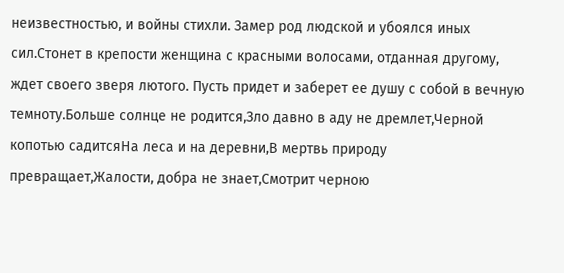неизвестностью, и войны стихли. Замер род людской и убоялся иных сил.Стонет в крепости женщина с красными волосами, отданная другому, ждет своего зверя лютого. Пусть придет и заберет ее душу с собой в вечную темноту.Больше солнце не родится,Зло давно в аду не дремлет,Черной копотью садитсяНа леса и на деревни,В мертвь природу превращает,Жалости, добра не знает,Смотрит черною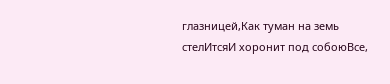глазницей,Как туман на земь стелИтсяИ хоронит под собоюВсе,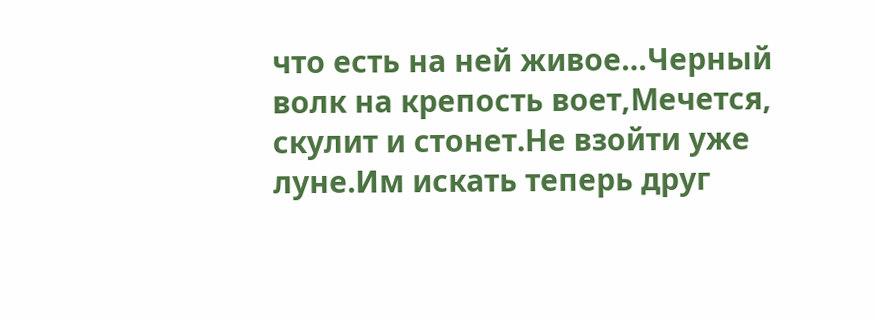что есть на ней живое…Черный волк на крепость воет,Мечется, скулит и стонет.Не взойти уже луне.Им искать теперь друг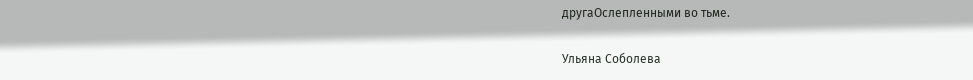другаОслепленными во тьме.

Ульяна Соболева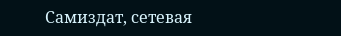Самиздат, сетевая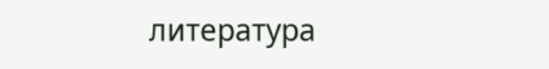литература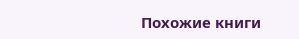Похожие книги